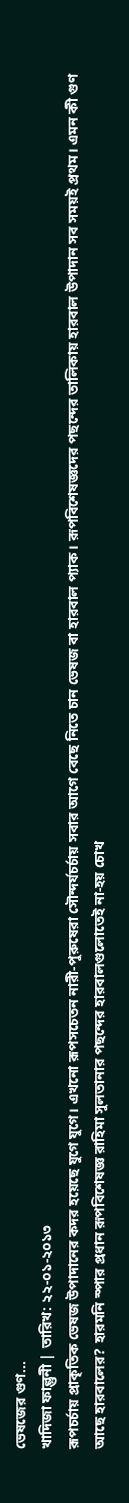ভেষজের গুণ...
খাদিজা ফাল্গুনী | তারিখ: ২২-০১-২০১৩
রূপচর্চায় প্রাকৃতিক ভেষজ উপাদানের কদর হয়েছে যুগে যুগে। এখনো রূপসচেতন নারী-পুরুষেরা সৌন্দর্যচর্চায় সবার আগে বেছে নিতে চান ভেষজ বা হারবাল প্যাক। রূপবিশেষজ্ঞদের পছন্দের তালিকায় হারবাল উপাদান সব সময়ই প্রথম। এমন কী গুণ আছে হারবালের? হারমনি স্পার প্রধান রূপবিশেষজ্ঞ রাহিমা সুলতানার পছন্দের হারবালগুলোতেই না-হয় চোখ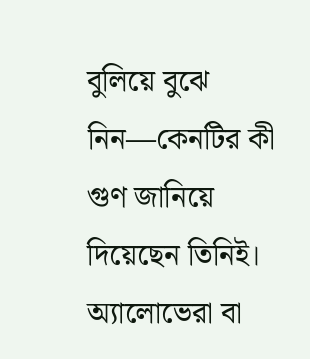বুলিয়ে বুঝে নিন—কেনটির কী গুণ জানিয়ে দিয়েছেন তিনিই।
অ্যালোভেরা বা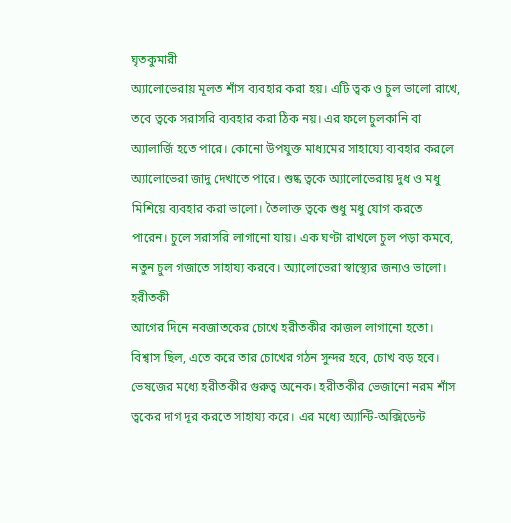ঘৃতকুমারী
অ্যালোভেরায় মূলত শাঁস ব্যবহার করা হয়। এটি ত্বক ও চুল ভালো রাখে, তবে ত্বকে সরাসরি ব্যবহার করা ঠিক নয়। এর ফলে চুলকানি বা অ্যালার্জি হতে পারে। কোনো উপযুক্ত মাধ্যমের সাহায্যে ব্যবহার করলে অ্যালোভেরা জাদু দেখাতে পারে। শুষ্ক ত্বকে অ্যালোভেরায় দুধ ও মধু মিশিয়ে ব্যবহার করা ভালো। তৈলাক্ত ত্বকে শুধু মধু যোগ করতে পারেন। চুলে সরাসরি লাগানো যায়। এক ঘণ্টা রাখলে চুল পড়া কমবে, নতুন চুল গজাতে সাহায্য করবে। অ্যালোভেরা স্বাস্থ্যের জন্যও ভালো।
হরীতকী
আগের দিনে নবজাতকের চোখে হরীতকীর কাজল লাগানো হতো। বিশ্বাস ছিল, এতে করে তার চোখের গঠন সুন্দর হবে, চোখ বড় হবে। ভেষজের মধ্যে হরীতকীর গুরুত্ব অনেক। হরীতকীর ভেজানো নরম শাঁস ত্বকের দাগ দূর করতে সাহায্য করে। এর মধ্যে অ্যান্টি-অক্সিডেন্ট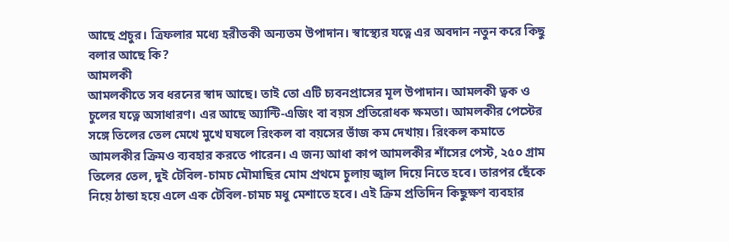আছে প্রচুর। ত্রিফলার মধ্যে হরীতকী অন্যতম উপাদান। স্বাস্থ্যের যত্নে এর অবদান নতুন করে কিছু বলার আছে কি?
আমলকী
আমলকীতে সব ধরনের স্বাদ আছে। তাই তো এটি চ্যবনপ্রাসের মূল উপাদান। আমলকী ত্বক ও চুলের যত্নে অসাধারণ। এর আছে অ্যান্টি-এজিং বা বয়স প্রতিরোধক ক্ষমতা। আমলকীর পেস্টের সঙ্গে তিলের তেল মেখে মুখে ঘষলে রিংকল বা বয়সের ভাঁজ কম দেখায়। রিংকল কমাতে আমলকীর ক্রিমও ব্যবহার করতে পারেন। এ জন্য আধা কাপ আমলকীর শাঁসের পেস্ট, ২৫০ গ্রাম তিলের তেল, দুই টেবিল-চামচ মৌমাছির মোম প্রথমে চুলায় জ্বাল দিয়ে নিতে হবে। তারপর ছেঁকে নিয়ে ঠান্ডা হয়ে এলে এক টেবিল-চামচ মধু মেশাতে হবে। এই ক্রিম প্রতিদিন কিছুক্ষণ ব্যবহার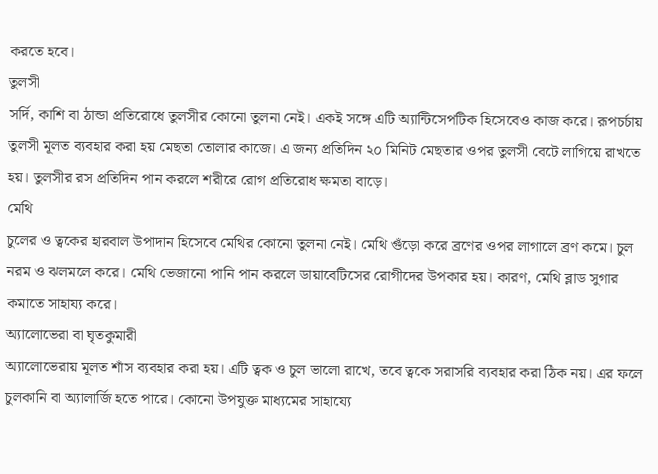করতে হবে।
তুলসী
সর্দি, কাশি বা ঠান্ডা প্রতিরোধে তুলসীর কোনো তুলনা নেই। একই সঙ্গে এটি অ্যান্টিসেপটিক হিসেবেও কাজ করে। রূপচর্চায় তুলসী মূলত ব্যবহার করা হয় মেছতা তোলার কাজে। এ জন্য প্রতিদিন ২০ মিনিট মেছতার ওপর তুলসী বেটে লাগিয়ে রাখতে হয়। তুলসীর রস প্রতিদিন পান করলে শরীরে রোগ প্রতিরোধ ক্ষমতা বাড়ে।
মেথি
চুলের ও ত্বকের হারবাল উপাদান হিসেবে মেথির কোনো তুলনা নেই। মেথি গুঁড়ো করে ব্রণের ওপর লাগালে ব্রণ কমে। চুল নরম ও ঝলমলে করে। মেথি ভেজানো পানি পান করলে ডায়াবেটিসের রোগীদের উপকার হয়। কারণ, মেথি ব্লাড সুগার কমাতে সাহায্য করে।
অ্যালোভেরা বা ঘৃতকুমারী
অ্যালোভেরায় মূলত শাঁস ব্যবহার করা হয়। এটি ত্বক ও চুল ভালো রাখে, তবে ত্বকে সরাসরি ব্যবহার করা ঠিক নয়। এর ফলে চুলকানি বা অ্যালার্জি হতে পারে। কোনো উপযুক্ত মাধ্যমের সাহায্যে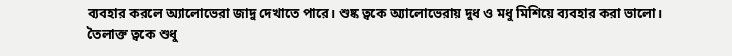ব্যবহার করলে অ্যালোভেরা জাদু দেখাতে পারে। শুষ্ক ত্বকে অ্যালোভেরায় দুধ ও মধু মিশিয়ে ব্যবহার করা ভালো। তৈলাক্ত ত্বকে শুধু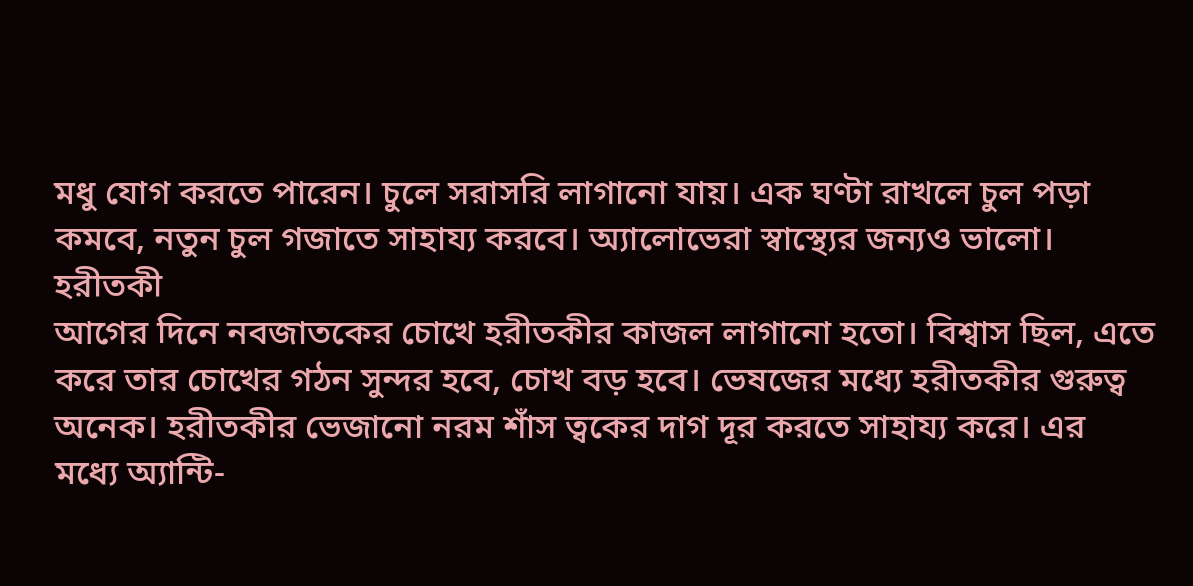মধু যোগ করতে পারেন। চুলে সরাসরি লাগানো যায়। এক ঘণ্টা রাখলে চুল পড়া কমবে, নতুন চুল গজাতে সাহায্য করবে। অ্যালোভেরা স্বাস্থ্যের জন্যও ভালো।
হরীতকী
আগের দিনে নবজাতকের চোখে হরীতকীর কাজল লাগানো হতো। বিশ্বাস ছিল, এতে করে তার চোখের গঠন সুন্দর হবে, চোখ বড় হবে। ভেষজের মধ্যে হরীতকীর গুরুত্ব অনেক। হরীতকীর ভেজানো নরম শাঁস ত্বকের দাগ দূর করতে সাহায্য করে। এর মধ্যে অ্যান্টি-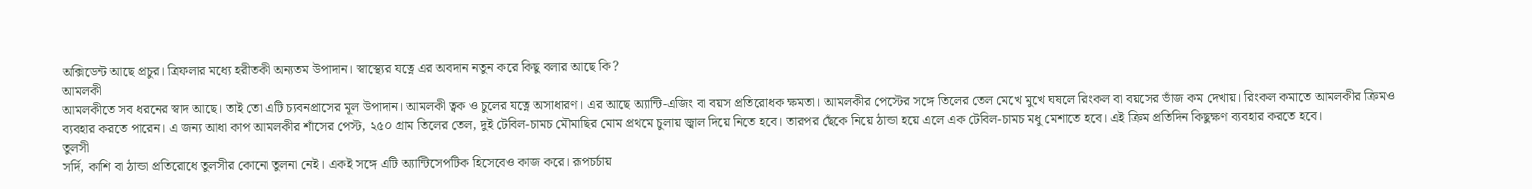অক্সিডেন্ট আছে প্রচুর। ত্রিফলার মধ্যে হরীতকী অন্যতম উপাদান। স্বাস্থ্যের যত্নে এর অবদান নতুন করে কিছু বলার আছে কি?
আমলকী
আমলকীতে সব ধরনের স্বাদ আছে। তাই তো এটি চ্যবনপ্রাসের মূল উপাদান। আমলকী ত্বক ও চুলের যত্নে অসাধারণ। এর আছে অ্যান্টি-এজিং বা বয়স প্রতিরোধক ক্ষমতা। আমলকীর পেস্টের সঙ্গে তিলের তেল মেখে মুখে ঘষলে রিংকল বা বয়সের ভাঁজ কম দেখায়। রিংকল কমাতে আমলকীর ক্রিমও ব্যবহার করতে পারেন। এ জন্য আধা কাপ আমলকীর শাঁসের পেস্ট, ২৫০ গ্রাম তিলের তেল, দুই টেবিল-চামচ মৌমাছির মোম প্রথমে চুলায় জ্বাল দিয়ে নিতে হবে। তারপর ছেঁকে নিয়ে ঠান্ডা হয়ে এলে এক টেবিল-চামচ মধু মেশাতে হবে। এই ক্রিম প্রতিদিন কিছুক্ষণ ব্যবহার করতে হবে।
তুলসী
সর্দি, কাশি বা ঠান্ডা প্রতিরোধে তুলসীর কোনো তুলনা নেই। একই সঙ্গে এটি অ্যান্টিসেপটিক হিসেবেও কাজ করে। রূপচর্চায়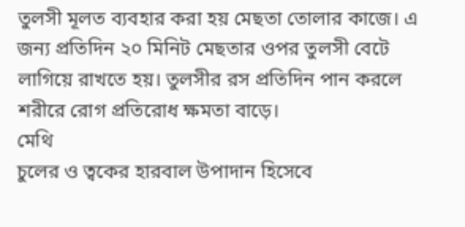তুলসী মূলত ব্যবহার করা হয় মেছতা তোলার কাজে। এ জন্য প্রতিদিন ২০ মিনিট মেছতার ওপর তুলসী বেটে লাগিয়ে রাখতে হয়। তুলসীর রস প্রতিদিন পান করলে শরীরে রোগ প্রতিরোধ ক্ষমতা বাড়ে।
মেথি
চুলের ও ত্বকের হারবাল উপাদান হিসেবে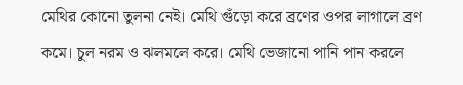মেথির কোনো তুলনা নেই। মেথি গুঁড়ো করে ব্রণের ওপর লাগালে ব্রণ কমে। চুল নরম ও ঝলমলে করে। মেথি ভেজানো পানি পান করলে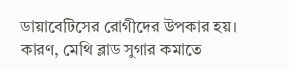ডায়াবেটিসের রোগীদের উপকার হয়। কারণ, মেথি ব্লাড সুগার কমাতে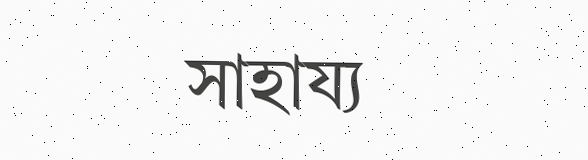সাহায্য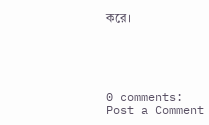করে।





0 comments:
Post a Comment